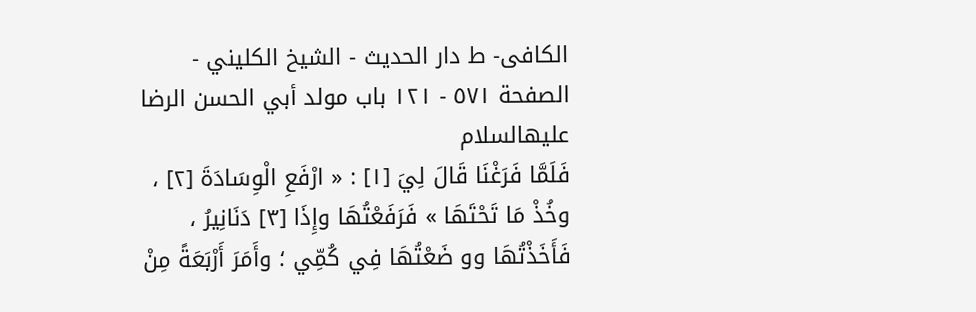الکافی- ط دار الحدیث - الشيخ الكليني - الصفحة ٥٧١ - ١٢١ باب مولد أبي الحسن الرضا عليهالسلام
فَلَمَّا فَرَغْنَا قَالَ لِيَ [١] : « ارْفَعِ الْوِسَادَةَ [٢] ، وخُذْ مَا تَحْتَهَا » فَرَفَعْتُهَا وإِذَا [٣] دَنَانِيرُ ، فَأَخَذْتُهَا وو ضَعْتُهَا فِي كُمِّي ؛ وأَمَرَ أَرْبَعَةً مِنْ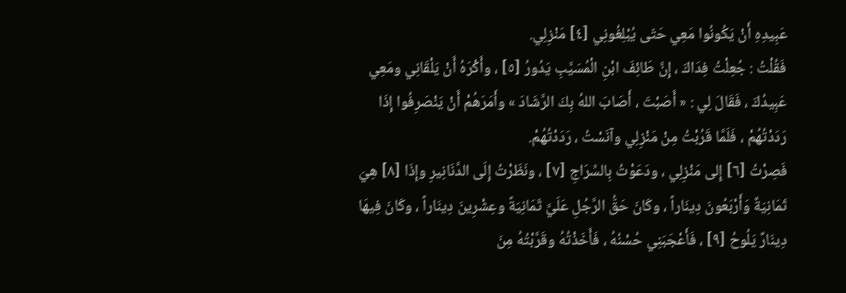عَبِيدِهِ أَنْ يَكُونُوا مَعِي حَتّى يُبْلِغُونِي [٤] مَنْزِلِي.
فَقُلْتُ : جُعِلْتُ فِدَاكَ ، إِنَّ طَائِفَ ابْنِ الْمُسَيَّبِ يَدُورُ [٥] ، وأَكْرَهُ أَنْ يَلْقَانِي ومَعِي عَبِيدُكَ ، فَقَالَ لِي : « أَصَبْتَ ، أَصَابَ اللهُ بِكَ الرَّشَادَ » وأَمَرَهُمْ أَنْ يَنْصَرِفُوا إِذَا رَدَدْتُهُمْ ، فَلَمَّا قَرُبْتُ مِنْ مَنْزِلِي وآنَسْتُ ، رَدَدْتُهُمْ.
فَصِرْتُ [٦] إِلى مَنْزِلِي ، ودَعَوْتُ بِالسِّرَاجِ [٧] ، ونَظَرْتُ إِلَى الدَّنَانِيرِ وإِذَا [٨] هِيَ ثَمَانِيَةٌ وَأَرْبَعُونَ دِينَاراً ، وكَانَ حَقُّ الرَّجُلِ عَلَيَّ ثَمَانِيَةً وعِشْرِينَ دِينَاراً ، وكَانَ فِيهَا دِينَارٌ يَلُوحُ [٩] ، فَأَعْجَبَنِي حُسْنُهُ ، فَأَخَذْتُهُ وقَرَّبْتُهُ مِنَ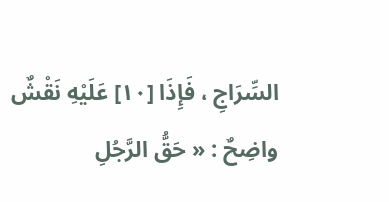السِّرَاجِ ، فَإِذَا [١٠] عَلَيْهِ نَقْشٌ واضِحٌ : « حَقُّ الرَّجُلِ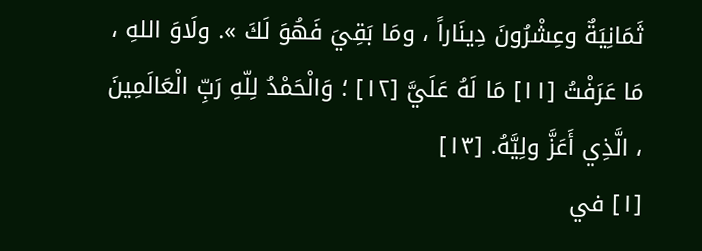ثَمَانِيَةٌ وعِشْرُونَ دِينَاراً ، ومَا بَقِيَ فَهُوَ لَكَ ». ولَاوَ اللهِ ، مَا عَرَفْتُ [١١] مَا لَهُ عَلَيَّ [١٢] ؛ وَالْحَمْدُ لِلّهِ رَبِّ الْعَالَمِينَ ، الَّذِي أَعَزَّ ولِيَّهُ. [١٣]
[١] في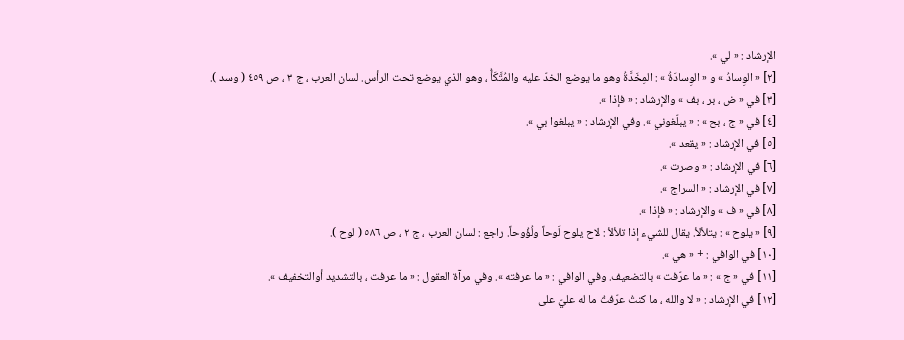الإرشاد : « لي ».
[٢] « الوِسادُ » و « الوِسادَةُ » : المِخَدَّةُ وهو ما يوضع الخدّ عليه والمُتَّكَأُ ، وهو الذي يوضع تحت الرأس. لسان العرب ، ج ٣ ، ص ٤٥٩ ( وسد ).
[٣] في « ض ، بر ، بف » والإرشاد : « فإذا ».
[٤] في « ج ، بح » : « يبلّغوني ». وفي الإرشاد : « يبلغوا بي ».
[٥] في الإرشاد : « يقعد ».
[٦] في الإرشاد : « وصرت ».
[٧] في الإرشاد : « السراج ».
[٨] في « ف » والإرشاد : « فإذا ».
[٩] « يلوح » : يتلألأ. يقال للشيء إذا تلألأ : لاح يلوح لَوحاً ولُؤُوحاً. راجع : لسان العرب ، ج ٢ ، ص ٥٨٦ ( لوح ).
[١٠] في الوافي : + « هي ».
[١١] في « ج » : « ما عرّفت » بالتضعيف. وفي الوافي : « ما عرفته ». وفي مرآة العقول : « ما عرفت ، بالتشديد أوالتخفيف ».
[١٢] في الإرشاد : « لا والله ، ما كنتُ عرّفتُ ما له عليّ على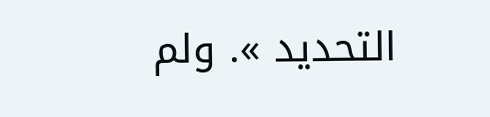التحديد ». ولم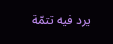يرد فيه تتمّة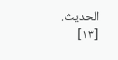الحديث.
[١٣]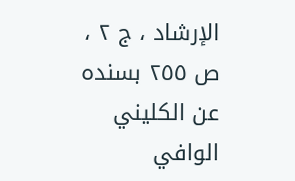الإرشاد ، ج ٢ ، ص ٢٥٥ بسنده عن الكليني الوافي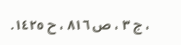، ج ٣ ، ص ٨١٦ ، ح ١٤٢٥.